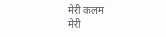मेरी कलम
मेरी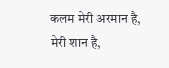कलम मेरी अरमान है, मेरी शान है,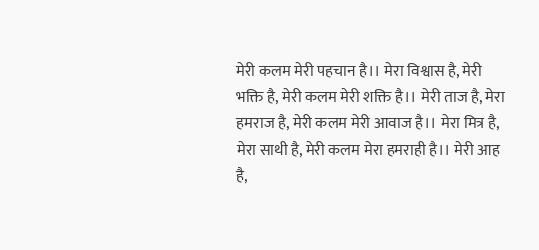मेरी कलम मेरी पहचान है।। मेरा विश्वास है, मेरी भक्ति है, मेरी कलम मेरी शक्ति है।। मेरी ताज है, मेरा हमराज है, मेरी कलम मेरी आवाज है।। मेरा मित्र है, मेरा साथी है, मेरी कलम मेरा हमराही है।। मेरी आह है,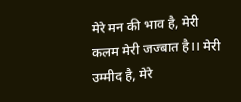मेरे मन की भाव है, मेरी कलम मेरी जज्बात है।। मेरी उम्मीद है, मेरे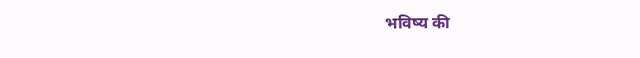भविष्य की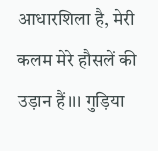आधारशिला है, मेरी कलम मेरे हौसलें की उड़ान हैं।।। गुड़िया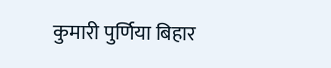कुमारी पुर्णिया बिहार